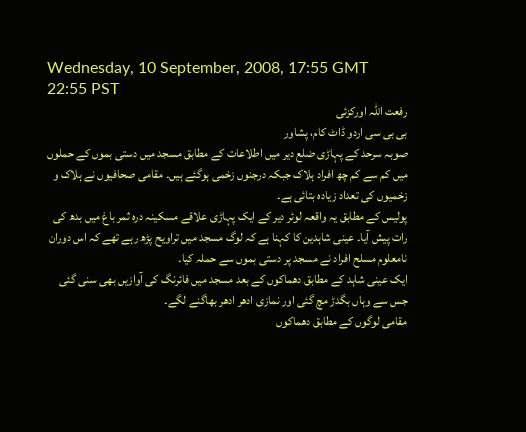Wednesday, 10 September, 2008, 17:55 GMT 22:55 PST
رفعت اللہ اورکزئی
بی بی سی اردو ڈاٹ کام، پشاور
صوبہ سرحد کے پہاڑی ضلع دیر میں اطلاعات کے مطابق مسجد میں دستی بموں کے حملوں میں کم سے کم چھ افراد ہلاک جبکہ درجنوں زخمی ہوگئے ہیں۔ مقامی صحافیوں نے ہلاک و زخمیوں کی تعداد زیادہ بتائی ہے۔
پولیس کے مطابق یہ واقعہ لوئر دیر کے ایک پہاڑی علاقے مسکینہ درہ ثمر باغ میں بدھ کی رات پیش آیا۔ عینی شاہدین کا کہنا ہے کہ لوگ مسجد میں تراویح پڑھ رہے تھے کہ اس دوران نامعلوم مسلح افراد نے مسجد پر دستی بموں سے حملہ کیا۔
ایک عینی شاہد کے مطابق دھماکوں کے بعد مسجد میں فائرنگ کی آوازیں بھی سنی گئی جس سے وہاں بگدڑ مچ گئی اور نمازی ادھر ادھر بھاگنے لگے۔
مقامی لوگوں کے مطابق دھماکوں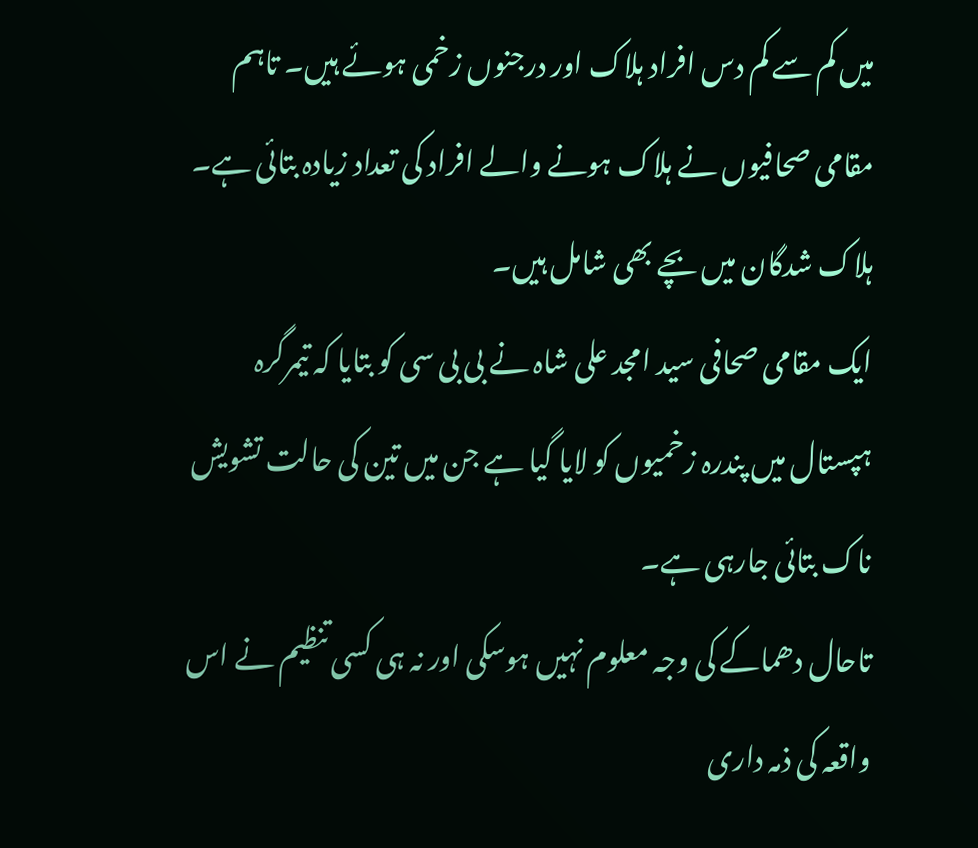میں کم سے کم دس افراد ہلاک اور درجنوں زخمی ہوئے ہیں۔ تاہم مقامی صحافیوں نے ہلاک ہونے والے افراد کی تعداد زیادہ بتائی ہے۔ ہلاک شدگان میں بچے بھی شامل ہیں۔
ایک مقامی صحافی سید امجد علی شاہ نے بی بی سی کو بتایا کہ تیمرگرہ ہپستال میں پندرہ زخمیوں کو لایا گیا ہے جن میں تین کی حالت تشویش ناک بتائی جارہی ہے۔
تاحال دھماکے کی وجہ معلوم نہیں ہوسکی اور نہ ہی کسی تنظیم نے اس واقعہ کی ذمہ داری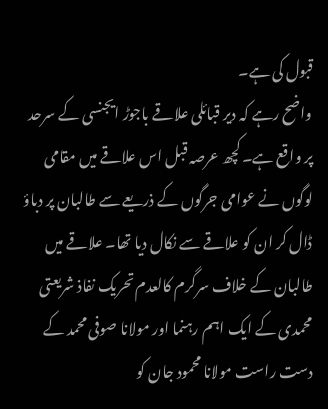قبول کی ہے۔
واضح رہے کہ دیر قبائلی علاقے باجوڑ ایجنسی کے سرحد پر واقع ہے۔ کچھ عرصہ قبل اس علاقے میں مقامی لوگوں نے عوامی جرگوں کے ذریعے سے طالبان پر دباؤ ڈال کر ان کو علاقے سے نکال دیا تھا۔ علاقے میں طالبان کے خلاف سرگرم کالعدم تحریک نفاذ شریعتی محمدی کے ایک اہم رہنما اور مولانا صوفی محمد کے دست راست مولانا محمود جان کو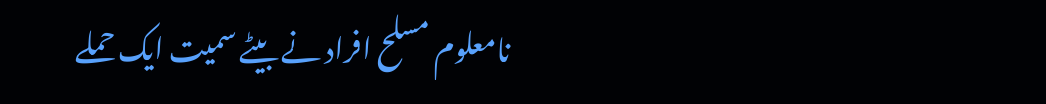نامعلوم مسلح افراد نے بیٹے سمیت ایک حملے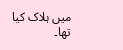میں ہلاک کیا تھا۔